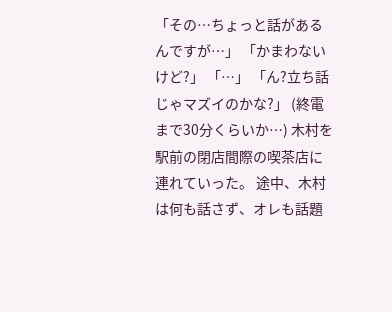「その…ちょっと話があるんですが…」 「かまわないけど?」 「…」 「ん?立ち話じゃマズイのかな?」 (終電まで30分くらいか…) 木村を駅前の閉店間際の喫茶店に連れていった。 途中、木村は何も話さず、オレも話題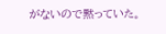がないので黙っていた。